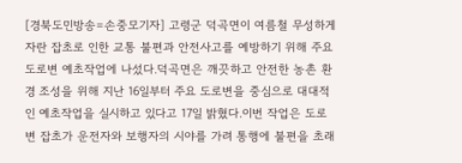[경북도민방송=손중모기자] 고령군 덕곡면이 여름철 무성하게 자란 잡초로 인한 교통 불편과 안전사고를 예방하기 위해 주요 도로변 예초작업에 나섰다.덕곡면은 깨끗하고 안전한 농촌 환경 조성을 위해 지난 16일부터 주요 도로변을 중심으로 대대적인 예초작업을 실시하고 있다고 17일 밝혔다.이번 작업은 도로변 잡초가 운전자와 보행자의 시야를 가려 통행에 불편을 초래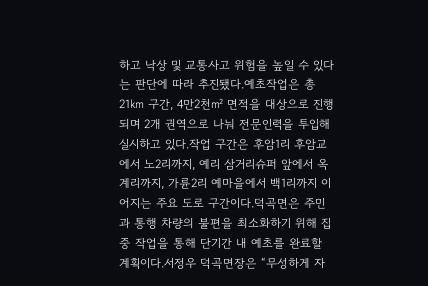하고 낙상 및 교통사고 위험을 높일 수 있다는 판단에 따라 추진됐다.예초작업은 총 21㎞ 구간, 4만2천㎡ 면적을 대상으로 진행되며 2개 권역으로 나눠 전문인력을 투입해 실시하고 있다.작업 구간은 후암1리 후암교에서 노2리까지, 예리 삼거리슈퍼 앞에서 옥계리까지, 가륜2리 예마을에서 백1리까지 이어지는 주요 도로 구간이다.덕곡면은 주민과 통행 차량의 불편을 최소화하기 위해 집중 작업을 통해 단기간 내 예초를 완료할 계획이다.서정우 덕곡면장은 “무성하게 자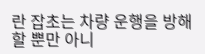란 잡초는 차량 운행을 방해할 뿐만 아니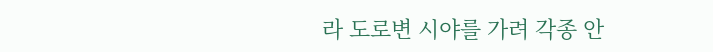라 도로변 시야를 가려 각종 안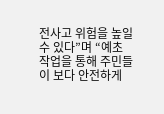전사고 위험을 높일 수 있다”며 “예초작업을 통해 주민들이 보다 안전하게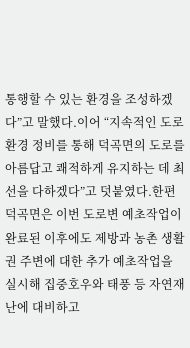통행할 수 있는 환경을 조성하겠다”고 말했다.이어 “지속적인 도로 환경 정비를 통해 덕곡면의 도로를 아름답고 쾌적하게 유지하는 데 최선을 다하겠다”고 덧붙였다.한편 덕곡면은 이번 도로변 예초작업이 완료된 이후에도 제방과 농촌 생활권 주변에 대한 추가 예초작업을 실시해 집중호우와 태풍 등 자연재난에 대비하고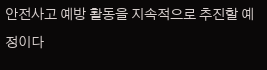안전사고 예방 활동을 지속적으로 추진할 예정이다